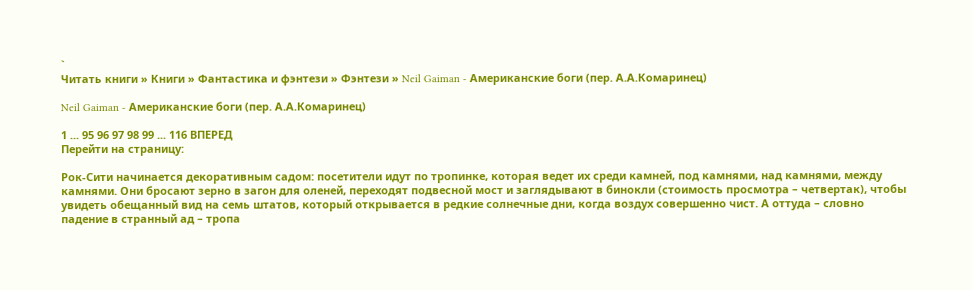`
Читать книги » Книги » Фантастика и фэнтези » Фэнтези » Neil Gaiman - Американские боги (пер. А.А.Комаринец)

Neil Gaiman - Американские боги (пер. А.А.Комаринец)

1 ... 95 96 97 98 99 ... 116 ВПЕРЕД
Перейти на страницу:

Рок-Сити начинается декоративным садом: посетители идут по тропинке, которая ведет их среди камней, под камнями, над камнями, между камнями. Они бросают зерно в загон для оленей, переходят подвесной мост и заглядывают в бинокли (стоимость просмотра – четвертак), чтобы увидеть обещанный вид на семь штатов, который открывается в редкие солнечные дни, когда воздух совершенно чист. А оттуда – словно падение в странный ад – тропа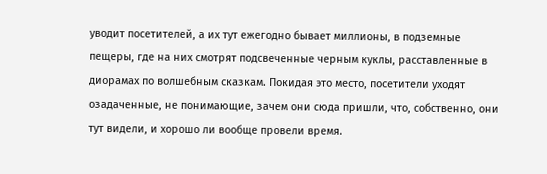уводит посетителей, а их тут ежегодно бывает миллионы, в подземные пещеры, где на них смотрят подсвеченные черным куклы, расставленные в диорамах по волшебным сказкам. Покидая это место, посетители уходят озадаченные, не понимающие, зачем они сюда пришли, что, собственно, они тут видели, и хорошо ли вообще провели время.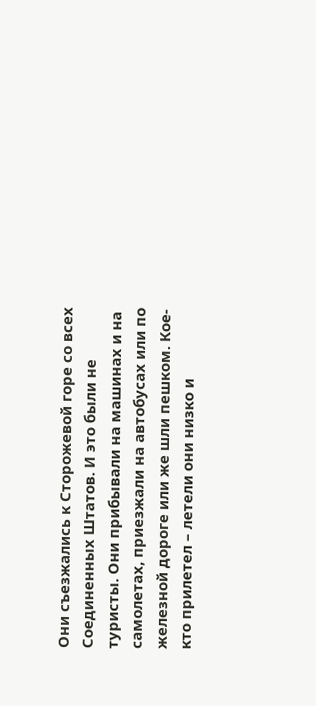Они съезжались к Сторожевой горе со всех Соединенных Штатов. И это были не туристы. Они прибывали на машинах и на самолетах, приезжали на автобусах или по железной дороге или же шли пешком. Кое-кто прилетел – летели они низко и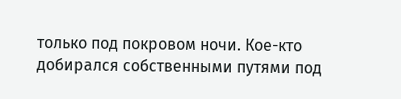только под покровом ночи. Кое-кто добирался собственными путями под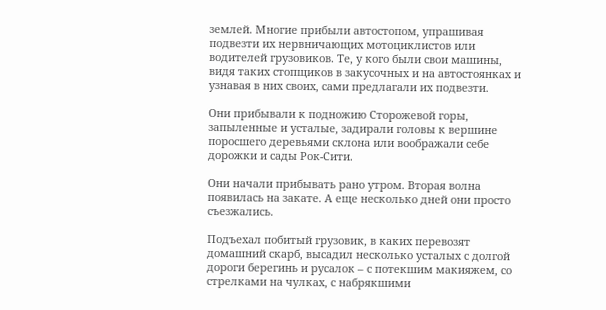землей. Многие прибыли автостопом, упрашивая подвезти их нервничающих мотоциклистов или водителей грузовиков. Те, у кого были свои машины, видя таких стопщиков в закусочных и на автостоянках и узнавая в них своих, сами предлагали их подвезти.

Они прибывали к подножию Сторожевой горы, запыленные и усталые, задирали головы к вершине поросшего деревьями склона или воображали себе дорожки и сады Рок-Сити.

Они начали прибывать рано утром. Вторая волна появилась на закате. А еще несколько дней они просто съезжались.

Подъехал побитый грузовик, в каких перевозят домашний скарб, высадил несколько усталых с долгой дороги берегинь и русалок – с потекшим макияжем, со стрелками на чулках, с набрякшими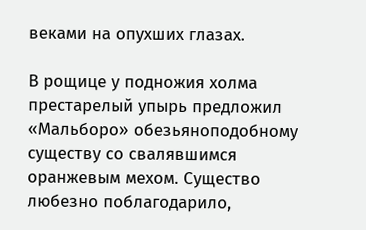веками на опухших глазах.

В рощице у подножия холма престарелый упырь предложил «Мальборо» обезьяноподобному существу со свалявшимся оранжевым мехом. Существо любезно поблагодарило,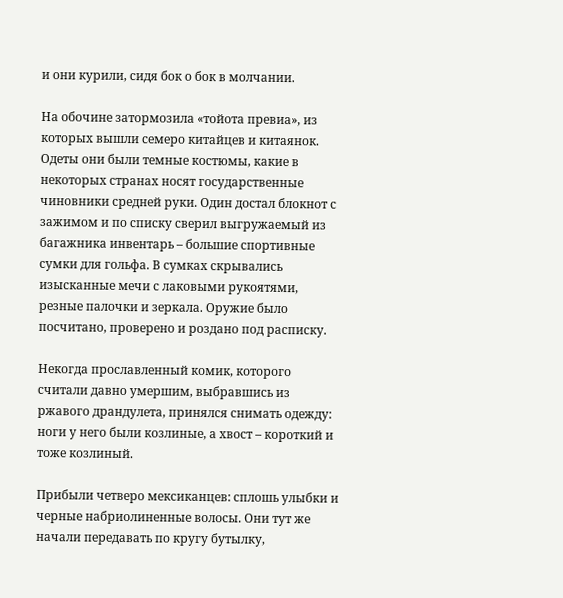и они курили, сидя бок о бок в молчании.

На обочине затормозила «тойота превиа», из которых вышли семеро китайцев и китаянок. Одеты они были темные костюмы, какие в некоторых странах носят государственные чиновники средней руки. Один достал блокнот с зажимом и по списку сверил выгружаемый из багажника инвентарь – большие спортивные сумки для гольфа. В сумках скрывались изысканные мечи с лаковыми рукоятями, резные палочки и зеркала. Оружие было посчитано, проверено и роздано под расписку.

Некогда прославленный комик, которого считали давно умершим, выбравшись из ржавого драндулета, принялся снимать одежду: ноги у него были козлиные, а хвост – короткий и тоже козлиный.

Прибыли четверо мексиканцев: сплошь улыбки и черные набриолиненные волосы. Они тут же начали передавать по кругу бутылку,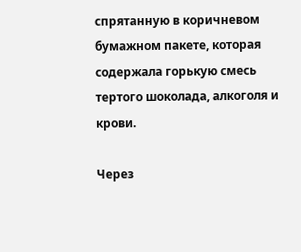спрятанную в коричневом бумажном пакете, которая содержала горькую смесь тертого шоколада, алкоголя и крови.

Через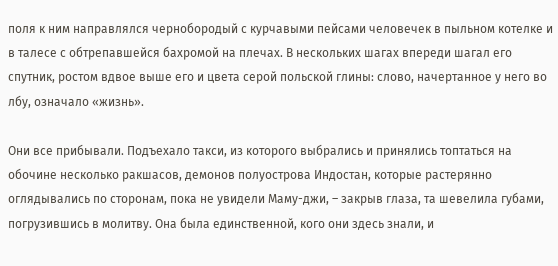поля к ним направлялся чернобородый с курчавыми пейсами человечек в пыльном котелке и в талесе с обтрепавшейся бахромой на плечах. В нескольких шагах впереди шагал его спутник, ростом вдвое выше его и цвета серой польской глины: слово, начертанное у него во лбу, означало «жизнь».

Они все прибывали. Подъехало такси, из которого выбрались и принялись топтаться на обочине несколько ракшасов, демонов полуострова Индостан, которые растерянно оглядывались по сторонам, пока не увидели Маму-джи, – закрыв глаза, та шевелила губами, погрузившись в молитву. Она была единственной, кого они здесь знали, и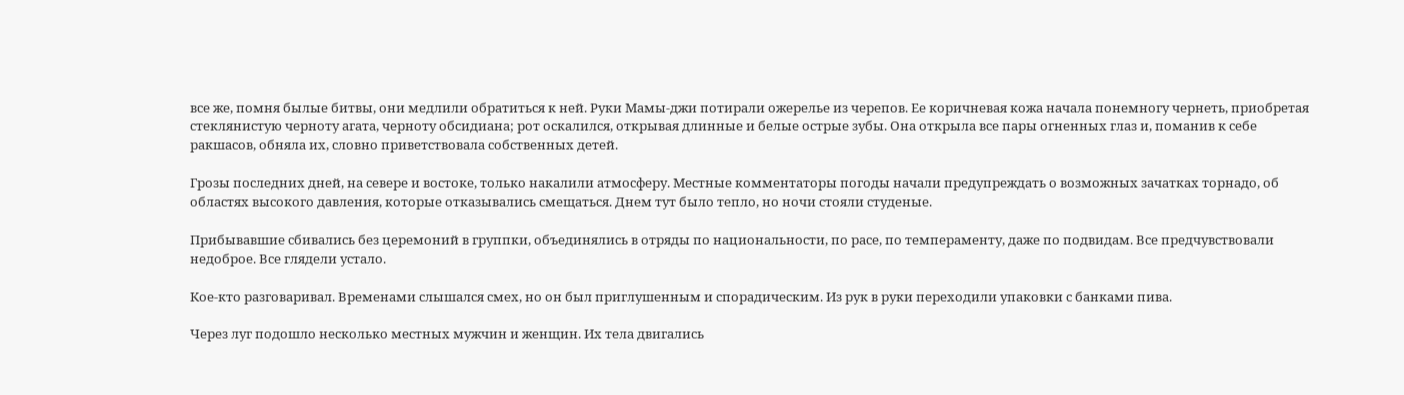все же, помня былые битвы, они медлили обратиться к ней. Руки Мамы-джи потирали ожерелье из черепов. Ее коричневая кожа начала понемногу чернеть, приобретая стеклянистую черноту агата, черноту обсидиана; рот оскалился, открывая длинные и белые острые зубы. Она открыла все пары огненных глаз и, поманив к себе ракшасов, обняла их, словно приветствовала собственных детей.

Грозы последних дней, на севере и востоке, только накалили атмосферу. Местные комментаторы погоды начали предупреждать о возможных зачатках торнадо, об областях высокого давления, которые отказывались смещаться. Днем тут было тепло, но ночи стояли студеные.

Прибывавшие сбивались без церемоний в группки, объединялись в отряды по национальности, по расе, по темпераменту, даже по подвидам. Все предчувствовали недоброе. Все глядели устало.

Кое-кто разговаривал. Временами слышался смех, но он был приглушенным и спорадическим. Из рук в руки переходили упаковки с банками пива.

Через луг подошло несколько местных мужчин и женщин. Их тела двигались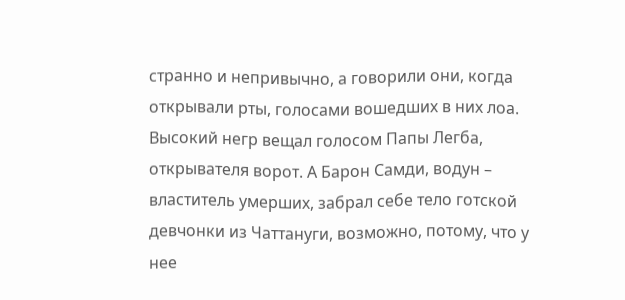странно и непривычно, а говорили они, когда открывали рты, голосами вошедших в них лоа. Высокий негр вещал голосом Папы Легба, открывателя ворот. А Барон Самди, водун – властитель умерших, забрал себе тело готской девчонки из Чаттануги, возможно, потому, что у нее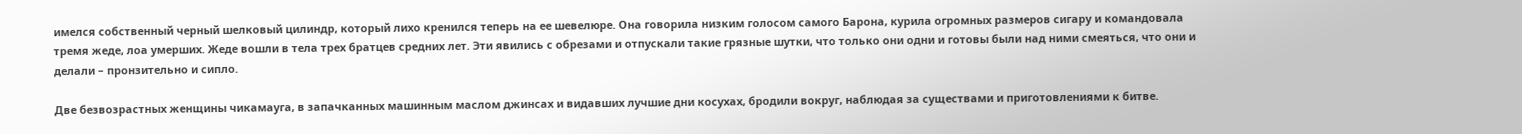имелся собственный черный шелковый цилиндр, который лихо кренился теперь на ее шевелюре. Она говорила низким голосом самого Барона, курила огромных размеров сигару и командовала тремя жеде, лоа умерших. Жеде вошли в тела трех братцев средних лет. Эти явились с обрезами и отпускали такие грязные шутки, что только они одни и готовы были над ними смеяться, что они и делали – пронзительно и сипло.

Две безвозрастных женщины чикамауга, в запачканных машинным маслом джинсах и видавших лучшие дни косухах, бродили вокруг, наблюдая за существами и приготовлениями к битве.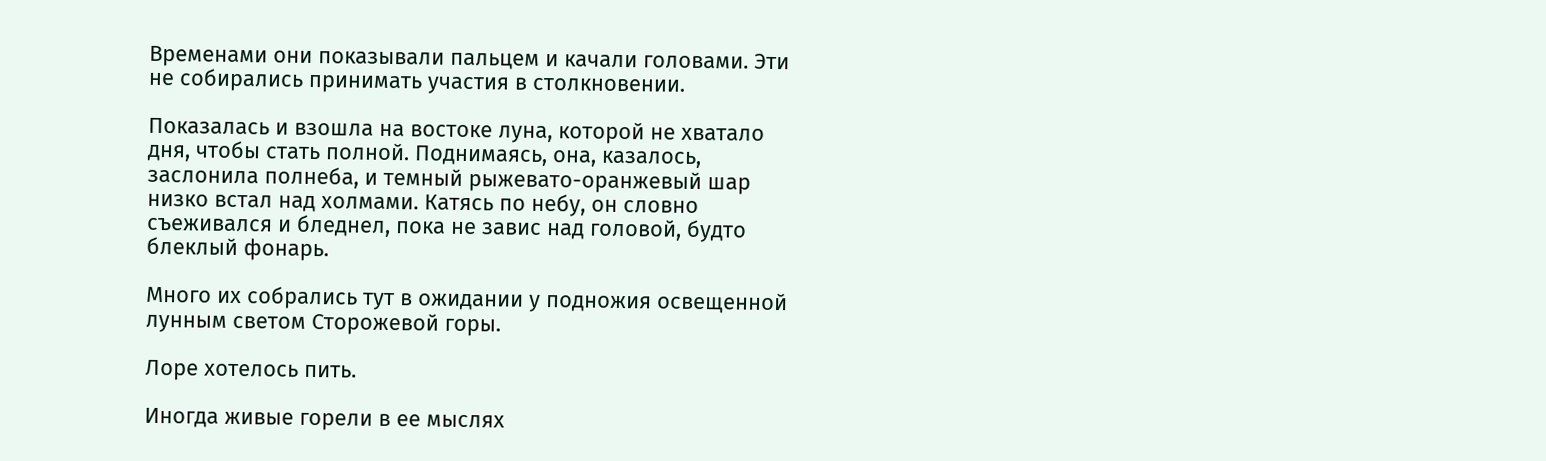Временами они показывали пальцем и качали головами. Эти не собирались принимать участия в столкновении.

Показалась и взошла на востоке луна, которой не хватало дня, чтобы стать полной. Поднимаясь, она, казалось, заслонила полнеба, и темный рыжевато-оранжевый шар низко встал над холмами. Катясь по небу, он словно съеживался и бледнел, пока не завис над головой, будто блеклый фонарь.

Много их собрались тут в ожидании у подножия освещенной лунным светом Сторожевой горы.

Лоре хотелось пить.

Иногда живые горели в ее мыслях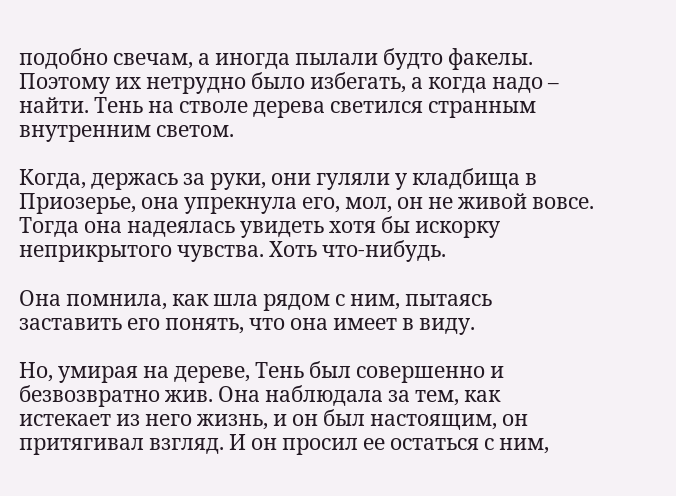подобно свечам, а иногда пылали будто факелы. Поэтому их нетрудно было избегать, а когда надо – найти. Тень на стволе дерева светился странным внутренним светом.

Когда, держась за руки, они гуляли у кладбища в Приозерье, она упрекнула его, мол, он не живой вовсе. Тогда она надеялась увидеть хотя бы искорку неприкрытого чувства. Хоть что-нибудь.

Она помнила, как шла рядом с ним, пытаясь заставить его понять, что она имеет в виду.

Но, умирая на дереве, Тень был совершенно и безвозвратно жив. Она наблюдала за тем, как истекает из него жизнь, и он был настоящим, он притягивал взгляд. И он просил ее остаться с ним,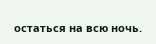остаться на всю ночь.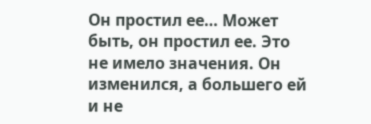Он простил ее… Может быть, он простил ее. Это не имело значения. Он изменился, а большего ей и не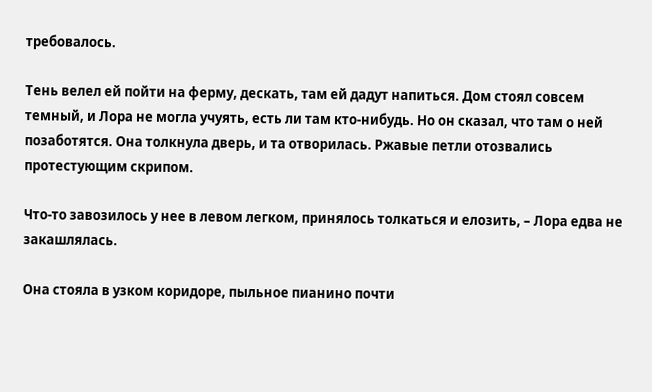требовалось.

Тень велел ей пойти на ферму, дескать, там ей дадут напиться. Дом стоял совсем темный, и Лора не могла учуять, есть ли там кто-нибудь. Но он сказал, что там о ней позаботятся. Она толкнула дверь, и та отворилась. Ржавые петли отозвались протестующим скрипом.

Что-то завозилось у нее в левом легком, принялось толкаться и елозить, – Лора едва не закашлялась.

Она стояла в узком коридоре, пыльное пианино почти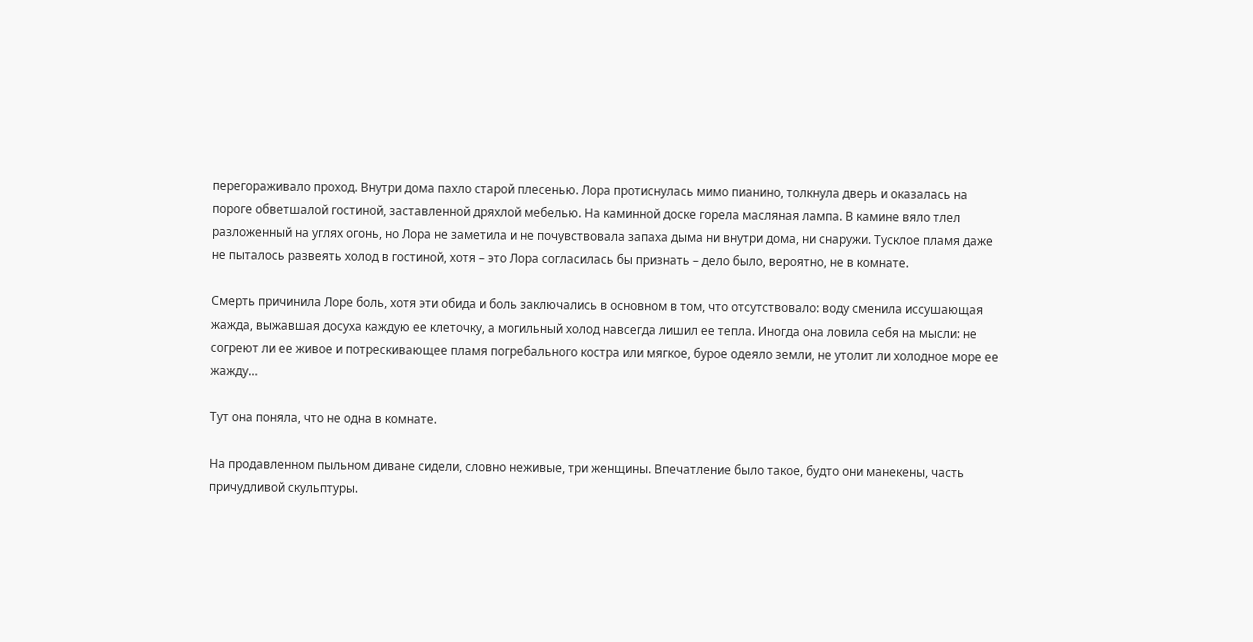перегораживало проход. Внутри дома пахло старой плесенью. Лора протиснулась мимо пианино, толкнула дверь и оказалась на пороге обветшалой гостиной, заставленной дряхлой мебелью. На каминной доске горела масляная лампа. В камине вяло тлел разложенный на углях огонь, но Лора не заметила и не почувствовала запаха дыма ни внутри дома, ни снаружи. Тусклое пламя даже не пыталось развеять холод в гостиной, хотя – это Лора согласилась бы признать – дело было, вероятно, не в комнате.

Смерть причинила Лоре боль, хотя эти обида и боль заключались в основном в том, что отсутствовало: воду сменила иссушающая жажда, выжавшая досуха каждую ее клеточку, а могильный холод навсегда лишил ее тепла. Иногда она ловила себя на мысли: не согреют ли ее живое и потрескивающее пламя погребального костра или мягкое, бурое одеяло земли, не утолит ли холодное море ее жажду…

Тут она поняла, что не одна в комнате.

На продавленном пыльном диване сидели, словно неживые, три женщины. Впечатление было такое, будто они манекены, часть причудливой скульптуры.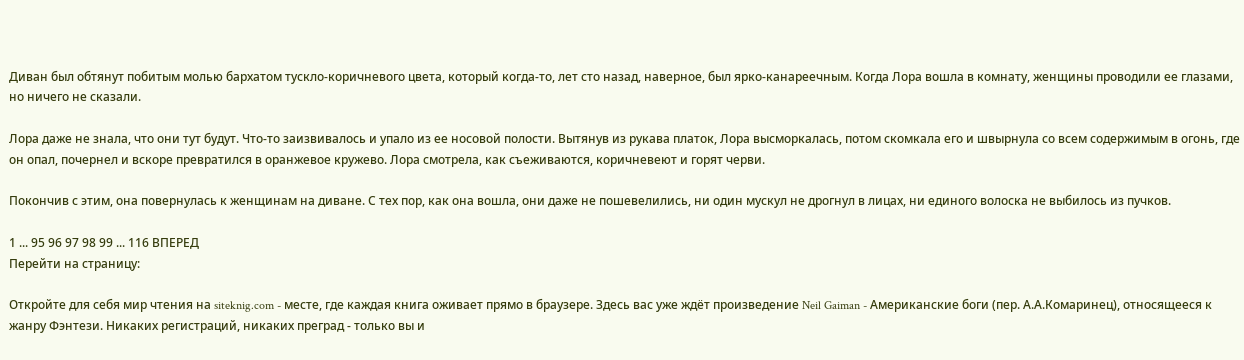Диван был обтянут побитым молью бархатом тускло-коричневого цвета, который когда-то, лет сто назад, наверное, был ярко-канареечным. Когда Лора вошла в комнату, женщины проводили ее глазами, но ничего не сказали.

Лора даже не знала, что они тут будут. Что-то заизвивалось и упало из ее носовой полости. Вытянув из рукава платок, Лора высморкалась, потом скомкала его и швырнула со всем содержимым в огонь, где он опал, почернел и вскоре превратился в оранжевое кружево. Лора смотрела, как съеживаются, коричневеют и горят черви.

Покончив с этим, она повернулась к женщинам на диване. С тех пор, как она вошла, они даже не пошевелились, ни один мускул не дрогнул в лицах, ни единого волоска не выбилось из пучков.

1 ... 95 96 97 98 99 ... 116 ВПЕРЕД
Перейти на страницу:

Откройте для себя мир чтения на siteknig.com - месте, где каждая книга оживает прямо в браузере. Здесь вас уже ждёт произведение Neil Gaiman - Американские боги (пер. А.А.Комаринец), относящееся к жанру Фэнтези. Никаких регистраций, никаких преград - только вы и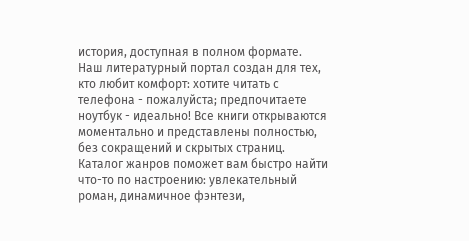история, доступная в полном формате. Наш литературный портал создан для тех, кто любит комфорт: хотите читать с телефона - пожалуйста; предпочитаете ноутбук - идеально! Все книги открываются моментально и представлены полностью, без сокращений и скрытых страниц. Каталог жанров поможет вам быстро найти что-то по настроению: увлекательный роман, динамичное фэнтези,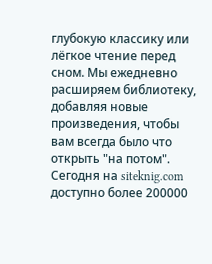глубокую классику или лёгкое чтение перед сном. Мы ежедневно расширяем библиотеку, добавляя новые произведения, чтобы вам всегда было что открыть "на потом". Сегодня на siteknig.com доступно более 200000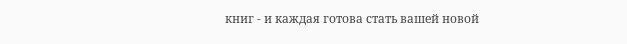книг - и каждая готова стать вашей новой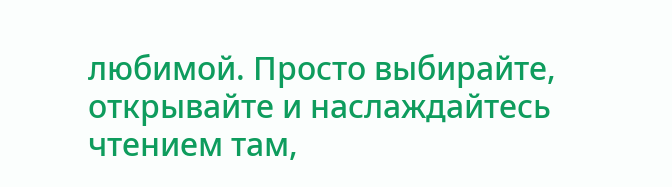любимой. Просто выбирайте, открывайте и наслаждайтесь чтением там,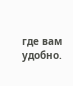где вам удобно.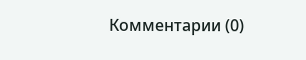Комментарии (0)